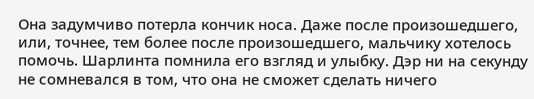Она задумчиво потерла кончик носа. Даже после произошедшего, или, точнее, тем более после произошедшего, мальчику хотелось помочь. Шарлинта помнила его взгляд и улыбку. Дэр ни на секунду не сомневался в том, что она не сможет сделать ничего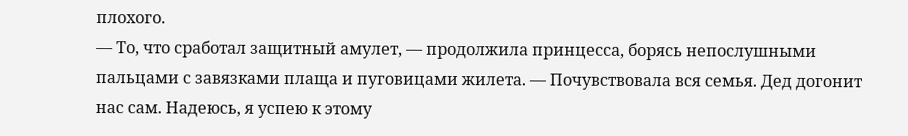плохого.
— То, что сработал защитный амулет, — продолжила принцесса, борясь непослушными пальцами с завязками плаща и пуговицами жилета. — Почувствовала вся семья. Дед догонит нас сам. Надеюсь, я успею к этому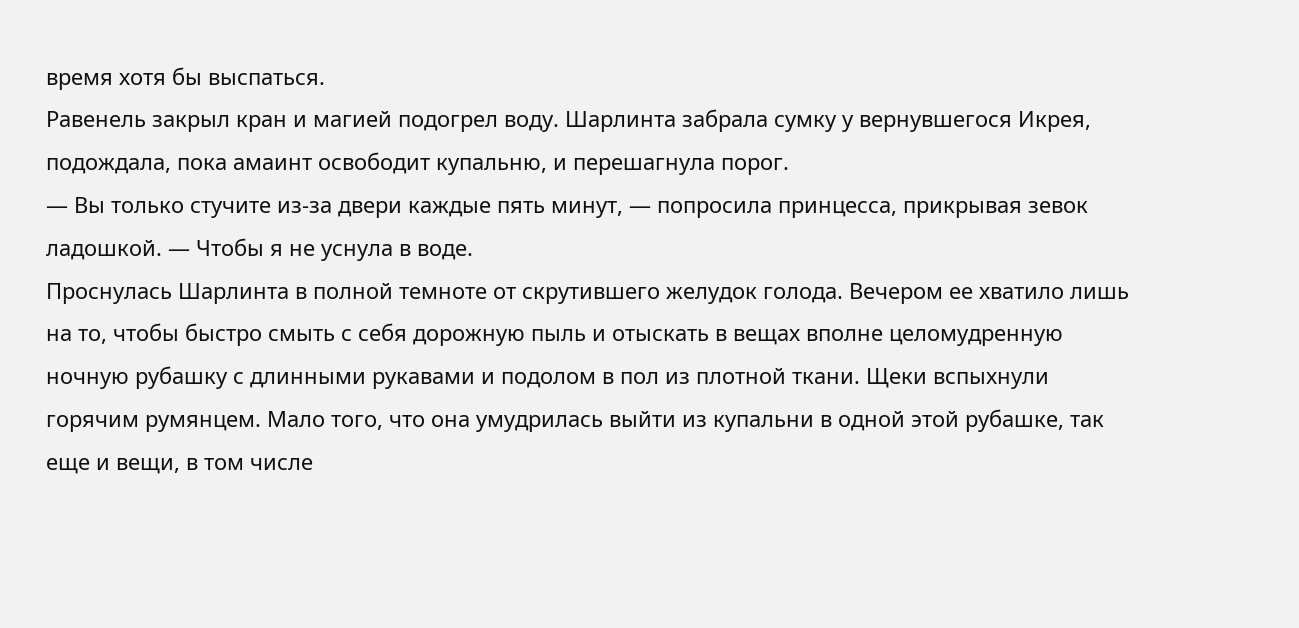время хотя бы выспаться.
Равенель закрыл кран и магией подогрел воду. Шарлинта забрала сумку у вернувшегося Икрея, подождала, пока амаинт освободит купальню, и перешагнула порог.
— Вы только стучите из-за двери каждые пять минут, — попросила принцесса, прикрывая зевок ладошкой. — Чтобы я не уснула в воде.
Проснулась Шарлинта в полной темноте от скрутившего желудок голода. Вечером ее хватило лишь на то, чтобы быстро смыть с себя дорожную пыль и отыскать в вещах вполне целомудренную ночную рубашку с длинными рукавами и подолом в пол из плотной ткани. Щеки вспыхнули горячим румянцем. Мало того, что она умудрилась выйти из купальни в одной этой рубашке, так еще и вещи, в том числе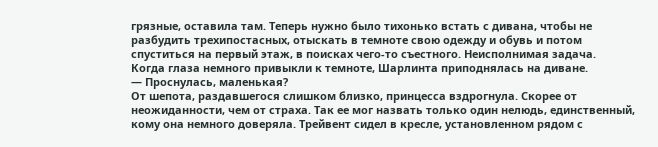грязные, оставила там. Теперь нужно было тихонько встать с дивана, чтобы не разбудить трехипостасных, отыскать в темноте свою одежду и обувь и потом спуститься на первый этаж, в поисках чего-то съестного. Неисполнимая задача.
Когда глаза немного привыкли к темноте, Шарлинта приподнялась на диване.
— Проснулась, маленькая?
От шепота, раздавшегося слишком близко, принцесса вздрогнула. Скорее от неожиданности, чем от страха. Так ее мог назвать только один нелюдь, единственный, кому она немного доверяла. Трейвент сидел в кресле, установленном рядом с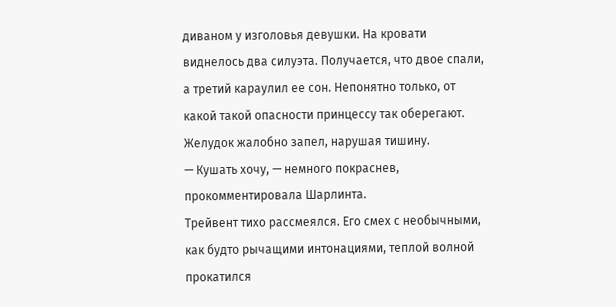диваном у изголовья девушки. На кровати виднелось два силуэта. Получается, что двое спали, а третий караулил ее сон. Непонятно только, от какой такой опасности принцессу так оберегают. Желудок жалобно запел, нарушая тишину.
— Кушать хочу, — немного покраснев, прокомментировала Шарлинта.
Трейвент тихо рассмеялся. Его смех с необычными, как будто рычащими интонациями, теплой волной прокатился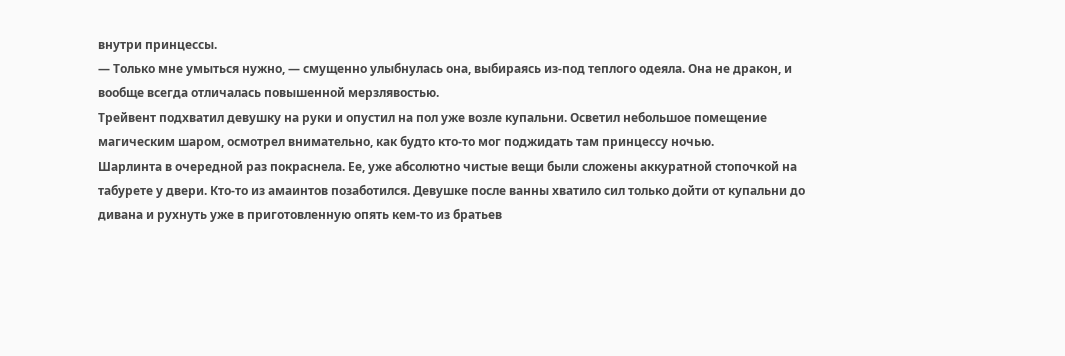внутри принцессы.
— Только мне умыться нужно, — смущенно улыбнулась она, выбираясь из-под теплого одеяла. Она не дракон, и вообще всегда отличалась повышенной мерзлявостью.
Трейвент подхватил девушку на руки и опустил на пол уже возле купальни. Осветил небольшое помещение магическим шаром, осмотрел внимательно, как будто кто-то мог поджидать там принцессу ночью.
Шарлинта в очередной раз покраснела. Ее, уже абсолютно чистые вещи были сложены аккуратной стопочкой на табурете у двери. Кто-то из амаинтов позаботился. Девушке после ванны хватило сил только дойти от купальни до дивана и рухнуть уже в приготовленную опять кем-то из братьев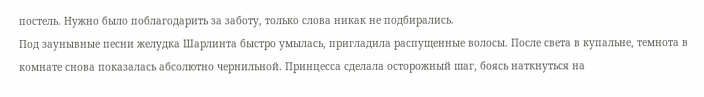постель. Нужно было поблагодарить за заботу, только слова никак не подбирались.
Под заунывные песни желудка Шарлинта быстро умылась, пригладила распущенные волосы. После света в купальне, темнота в комнате снова показалась абсолютно чернильной. Принцесса сделала осторожный шаг, боясь наткнуться на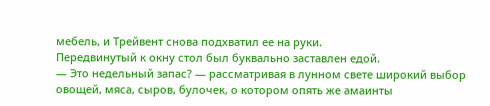мебель, и Трейвент снова подхватил ее на руки.
Передвинутый к окну стол был буквально заставлен едой.
— Это недельный запас? — рассматривая в лунном свете широкий выбор овощей, мяса, сыров, булочек, о котором опять же амаинты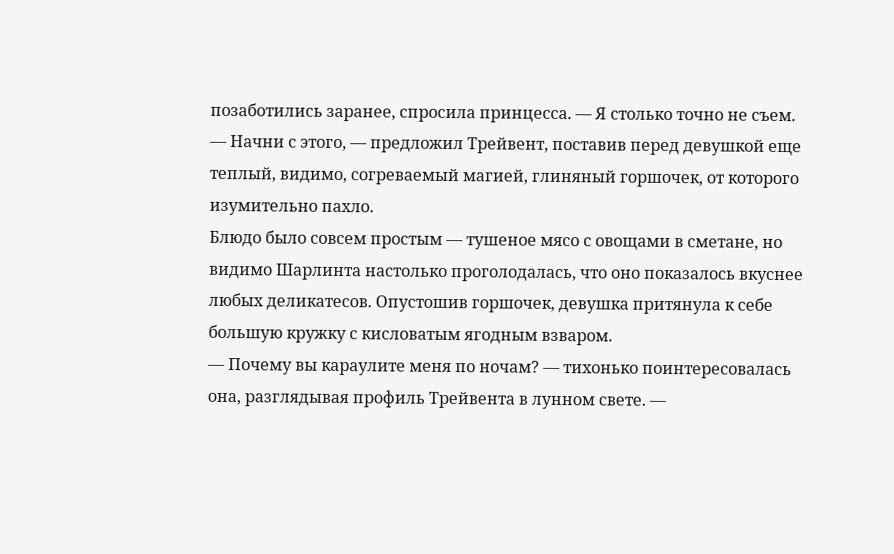позаботились заранее, спросила принцесса. — Я столько точно не съем.
— Начни с этого, — предложил Трейвент, поставив перед девушкой еще теплый, видимо, согреваемый магией, глиняный горшочек, от которого изумительно пахло.
Блюдо было совсем простым — тушеное мясо с овощами в сметане, но видимо Шарлинта настолько проголодалась, что оно показалось вкуснее любых деликатесов. Опустошив горшочек, девушка притянула к себе большую кружку с кисловатым ягодным взваром.
— Почему вы караулите меня по ночам? — тихонько поинтересовалась она, разглядывая профиль Трейвента в лунном свете. —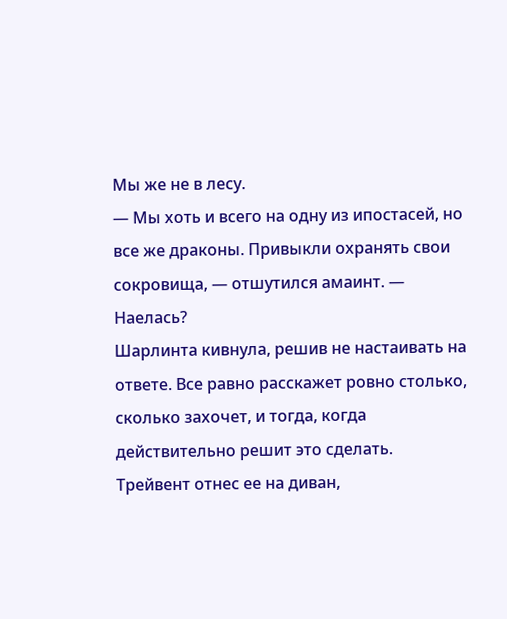Мы же не в лесу.
— Мы хоть и всего на одну из ипостасей, но все же драконы. Привыкли охранять свои сокровища, — отшутился амаинт. — Наелась?
Шарлинта кивнула, решив не настаивать на ответе. Все равно расскажет ровно столько, сколько захочет, и тогда, когда действительно решит это сделать. Трейвент отнес ее на диван,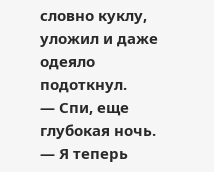словно куклу, уложил и даже одеяло подоткнул.
— Спи, еще глубокая ночь.
— Я теперь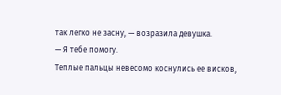так легко не засну, — возразила девушка.
— Я тебе помогу.
Теплые пальцы невесомо коснулись ее висков,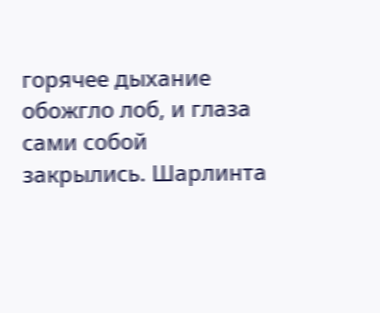горячее дыхание обожгло лоб, и глаза сами собой закрылись. Шарлинта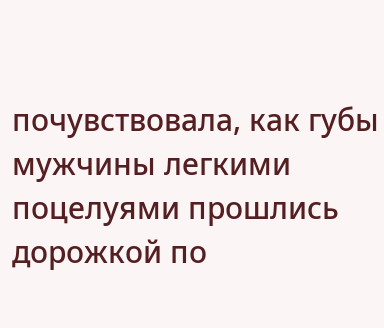почувствовала, как губы мужчины легкими поцелуями прошлись дорожкой по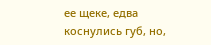ее щеке, едва коснулись губ, но,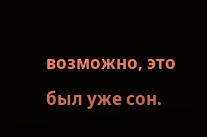возможно, это был уже сон.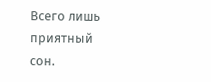Всего лишь приятный сон.